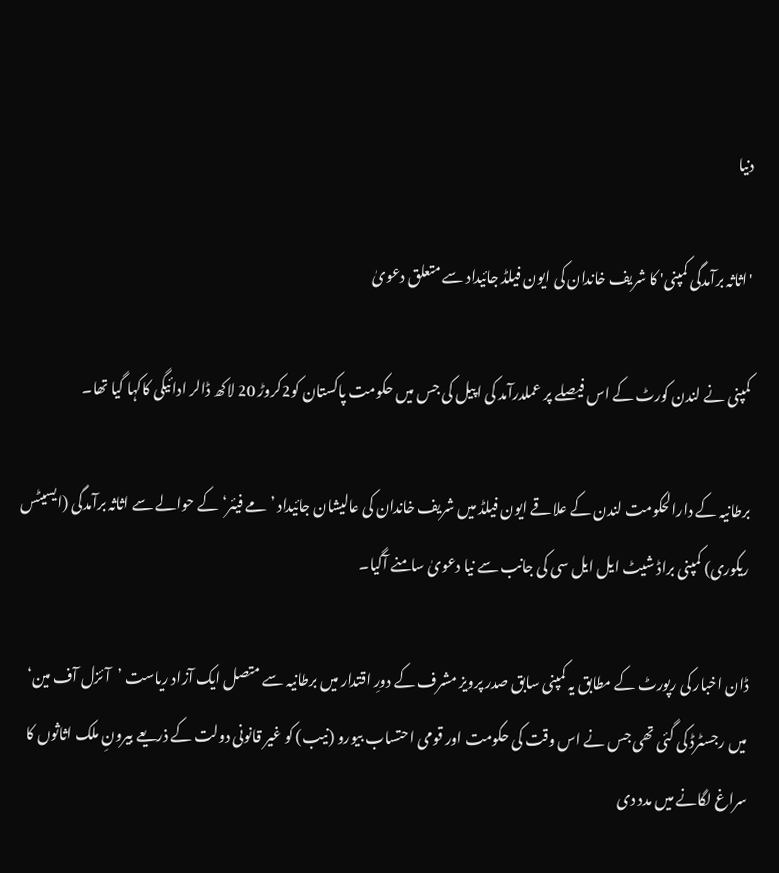دنیا

'اثاثہ برآمدگی کمپنی' کا شریف خاندان کی ایون فیلڈ جائیداد سے متعلق دعویٰ

کمپنی نے لندن کورٹ کے اس فیصلے پر عملدرآمد کی اپیل کی جس میں حکومت پاکستان کو2کروڑ 20 لاکھ ڈالر ادائیگی کاکہا گیا تھا۔

برطانیہ کے دارالحکومت لندن کے علاقے ایون فیلڈ میں شریف خاندان کی عالیشان جائیداد ’مے فیئر‘ کے حوالے سے اثاثہ برآمدگی (ایسیٹس ریکوری) کمپنی براڈ شیٹ ایل ایل سی کی جانب سے نیا دعویٰ سامنے آگیا۔

ڈان اخبار کی رپورٹ کے مطابق یہ کمپنی سابق صدر پرویز مشرف کے دورِ اقتدار میں برطانیہ سے متصل ایک آزاد ریاست ’آئزل آف مین‘ میں رجسٹرڈ کی گئی تھی جس نے اس وقت کی حکومت اور قومی احتساب بیورو (نیب) کو غیر قانونی دولت کے ذریعے بیرونِ ملک اثاثوں کا سراغ لگانے میں مدد دی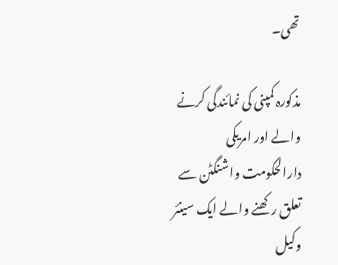تھی۔

مذکورہ کمپنی کی نمائندگی کرنے والے اور امریکی دارالحکومت واشنگٹن سے تعلق رکھنے والے ایک سینئر وکیل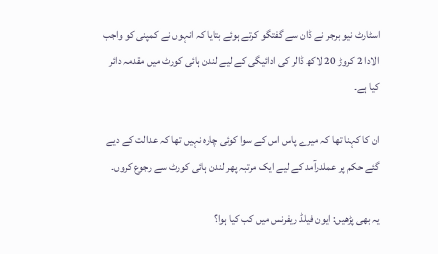اسٹارٹ نیو برجر نے ڈان سے گفتگو کرتے ہوئے بتایا کہ انہوں نے کمپنی کو واجب الادا 2 کروڑ 20 لاکھ ڈالر کی ادائیگی کے لیے لندن ہائی کورٹ میں مقدمہ دائر کیا ہے۔

ان کا کہنا تھا کہ میرے پاس اس کے سوا کوئی چارہ نہیں تھا کہ عدالت کے دیے گئے حکم پر عملدرآمد کے لیے ایک مرتبہ پھر لندن ہائی کورٹ سے رجوع کروں۔

یہ بھی پڑھیں: ایون فیلڈ ریفرنس میں کب کیا ہوا؟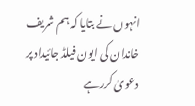انہوں نے بتایا کہ ہم شریف خاندان کی ایون فیلڈ جائیداد پر دعویٰ کررہے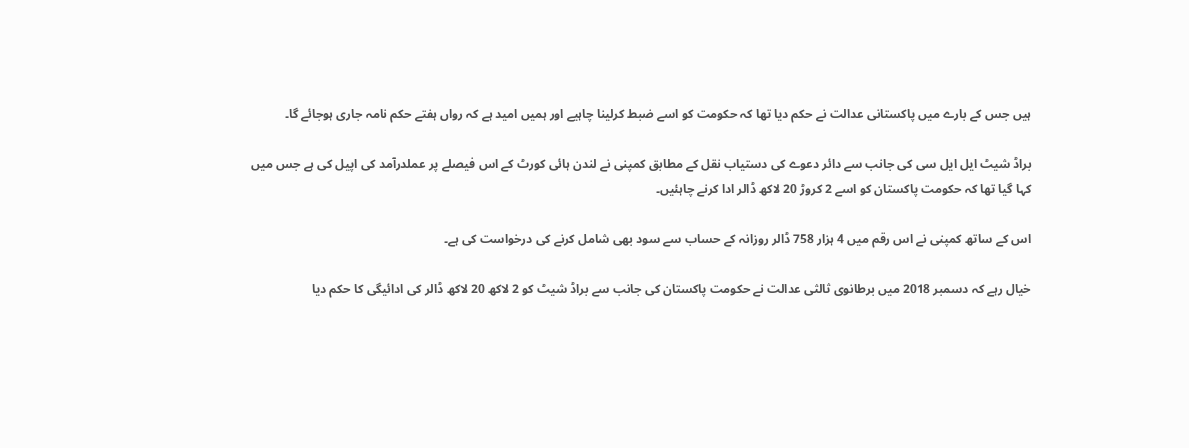ہیں جس کے بارے میں پاکستانی عدالت نے حکم دیا تھا کہ حکومت کو اسے ضبط کرلینا چاہیے اور ہمیں امید ہے کہ رواں ہفتے حکم نامہ جاری ہوجائے گا۔

براڈ شیٹ ایل ایل سی کی جانب سے دائر دعوے کی دستیاب نقل کے مطابق کمپنی نے لندن ہائی کورٹ کے اس فیصلے پر عملدرآمد کی اپیل کی ہے جس میں کہا گیا تھا کہ حکومت پاکستان کو اسے 2 کروڑ 20 لاکھ ڈالر ادا کرنے چاہئیں۔

اس کے ساتھ کمپنی نے اس رقم میں 4 ہزار 758 ڈالر روزانہ کے حساب سے سود بھی شامل کرنے کی درخواست کی ہے۔

خیال رہے کہ دسمبر 2018 میں برطانوی ثالثی عدالت نے حکومت پاکستان کی جانب سے براڈ شیٹ کو 2 لاکھ 20 لاکھ ڈالر کی ادائیگی کا حکم دیا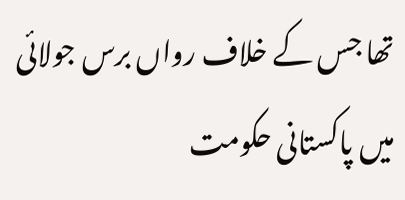تھا جس کے خلاف رواں برس جولائی میں پاکستانی حکومت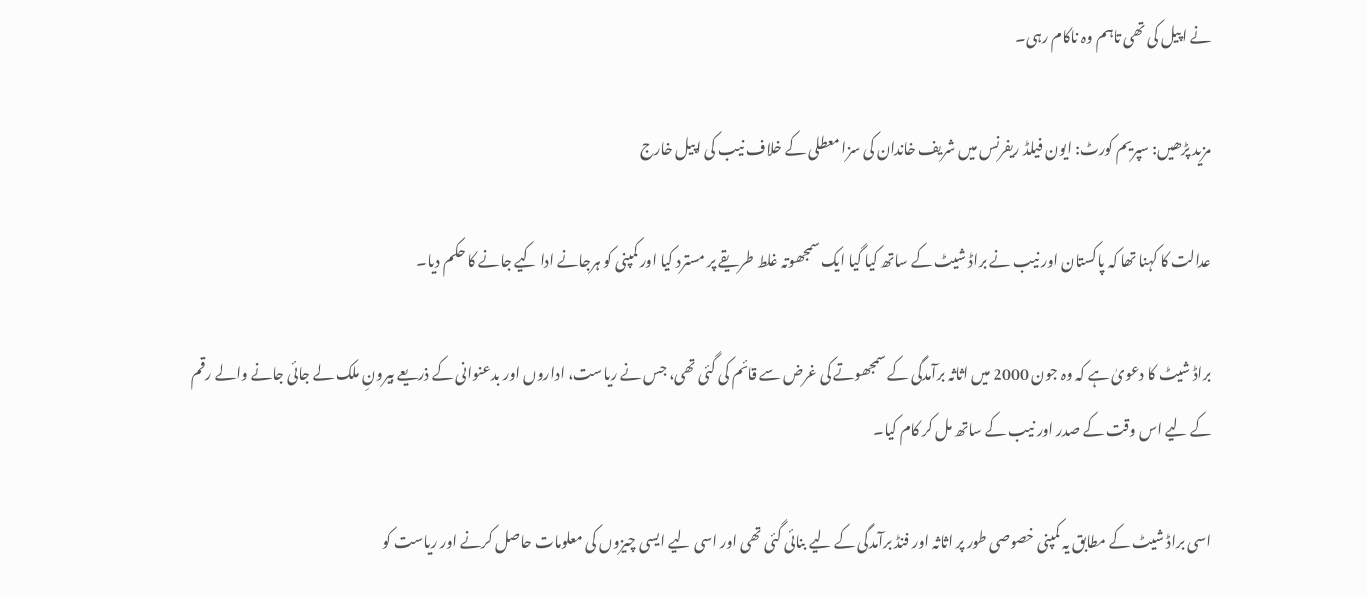نے اپیل کی تھی تاہم وہ ناکام رہی۔

مزید پڑھیں: سپریم کورٹ: ایون فیلڈ ریفرنس میں شریف خاندان کی سزا معطلی کے خلاف نیب کی اپیل خارج

عدالت کا کہنا تھا کہ پاکستان اور نیب نے براڈ شیٹ کے ساتھ کیا گیا ایک سمجھوتہ غلط طریقے پر مسترد کیا اور کمپنی کو ہرجانے ادا کیے جانے کا حکم دیا۔

براڈ شیٹ کا دعویٰ ہے کہ وہ جون 2000 میں اثاثہ برآمدگی کے سمجھوتے کی غرض سے قائم کی گئی تھی، جس نے ریاست، اداروں اور بدعنوانی کے ذریعے بیرونِ ملک لے جائی جانے والے رقم کے لیے اس وقت کے صدر اور نیب کے ساتھ مل کر کام کیا۔

اسی براڈ شیٹ کے مطابق یہ کمپنی خصوصی طور پر اثاثہ اور فنڈ برآمدگی کے لیے بنائی گئی تھی اور اسی لیے ایسی چیزوں کی معلومات حاصل کرنے اور ریاست کو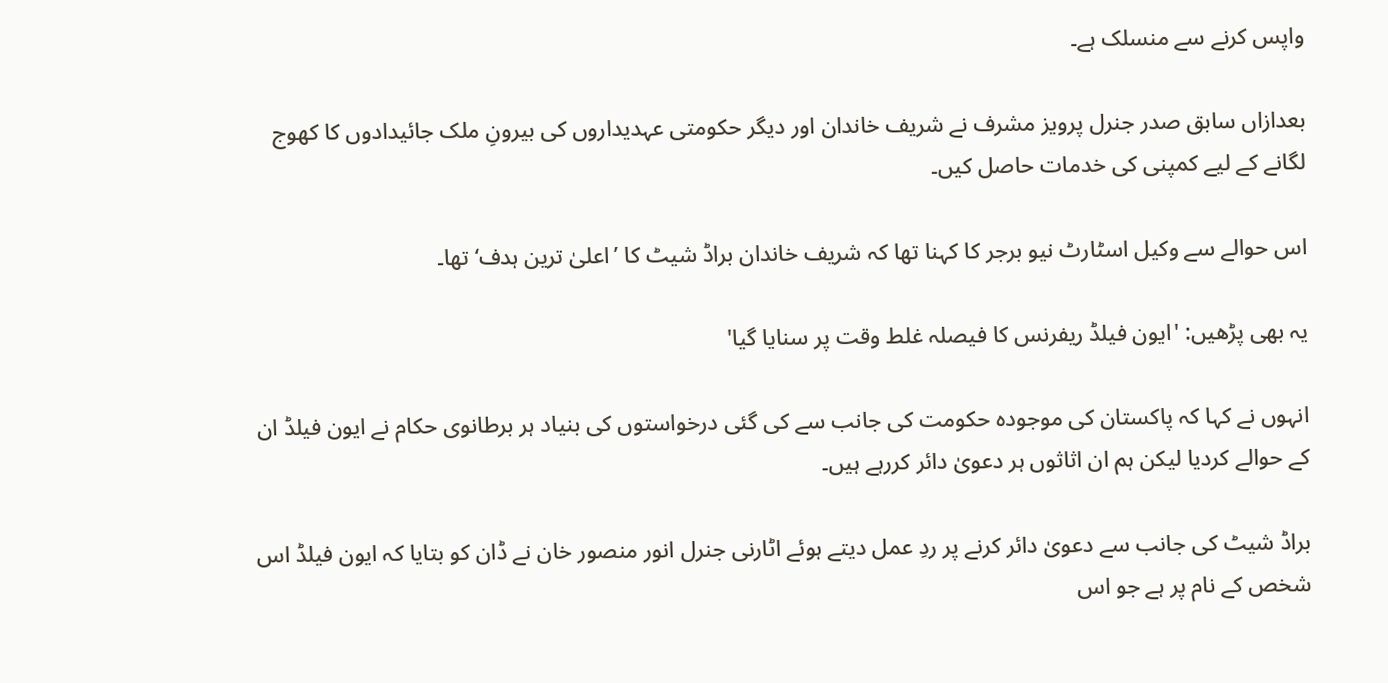واپس کرنے سے منسلک ہے۔

بعدازاں سابق صدر جنرل پرویز مشرف نے شریف خاندان اور دیگر حکومتی عہدیداروں کی بیرونِ ملک جائیدادوں کا کھوج لگانے کے لیے کمپنی کی خدمات حاصل کیں۔

اس حوالے سے وکیل اسٹارٹ نیو برجر کا کہنا تھا کہ شریف خاندان براڈ شیٹ کا ’اعلیٰ ترین ہدف‘ تھا۔

یہ بھی پڑھیں: 'ایون فیلڈ ریفرنس کا فیصلہ غلط وقت پر سنایا گیا'

انہوں نے کہا کہ پاکستان کی موجودہ حکومت کی جانب سے کی گئی درخواستوں کی بنیاد ہر برطانوی حکام نے ایون فیلڈ ان کے حوالے کردیا لیکن ہم ان اثاثوں ہر دعویٰ دائر کررہے ہیں۔

براڈ شیٹ کی جانب سے دعویٰ دائر کرنے پر ردِ عمل دیتے ہوئے اٹارنی جنرل انور منصور خان نے ڈان کو بتایا کہ ایون فیلڈ اس شخص کے نام پر ہے جو اس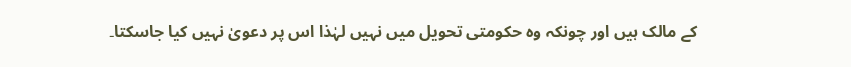کے مالک ہیں اور چونکہ وہ حکومتی تحویل میں نہیں لہٰذا اس پر دعویٰ نہیں کیا جاسکتا۔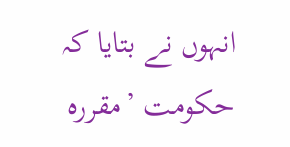انہوں نے بتایا کہ حکومت ’مقررہ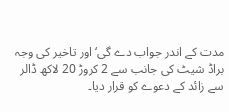مدت کے اندر جواب دے گی‘ اور تاخیر کی وجہ براڈ شیٹ کی جانب سے 2 کروڑ 20 لاکھ ڈالر سے زائد کے دعوے کو قرار دیا۔